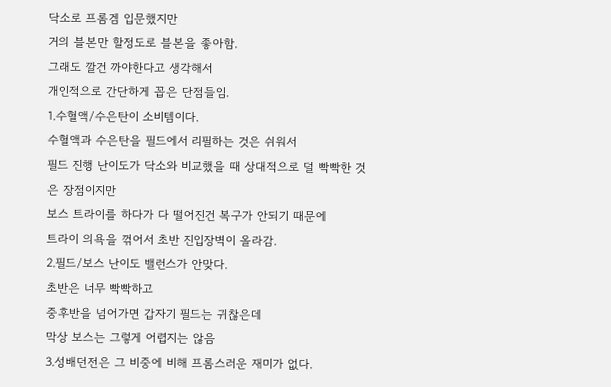닥소로 프롬겜 입문했지만
거의 블본만 할정도로 블본을 좋아함.
그래도 깔건 까야한다고 생각해서
개인적으로 간단하게 꼽은 단점들임.
1.수혈액/수은탄이 소비템이다.
수혈액과 수은탄을 필드에서 리필하는 것은 쉬워서
필드 진행 난이도가 닥소와 비교했을 때 상대적으로 덜 빡빡한 것은 장점이지만
보스 트라이를 하다가 다 떨어진건 복구가 안되기 때문에
트라이 의욕을 꺾어서 초반 진입장벽이 올라감.
2.필드/보스 난이도 밸런스가 안맞다.
초반은 너무 빡빡하고
중후반을 넘어가면 갑자기 필드는 귀찮은데
막상 보스는 그렇게 어렵지는 않음
3.성배던전은 그 비중에 비해 프롬스러운 재미가 없다.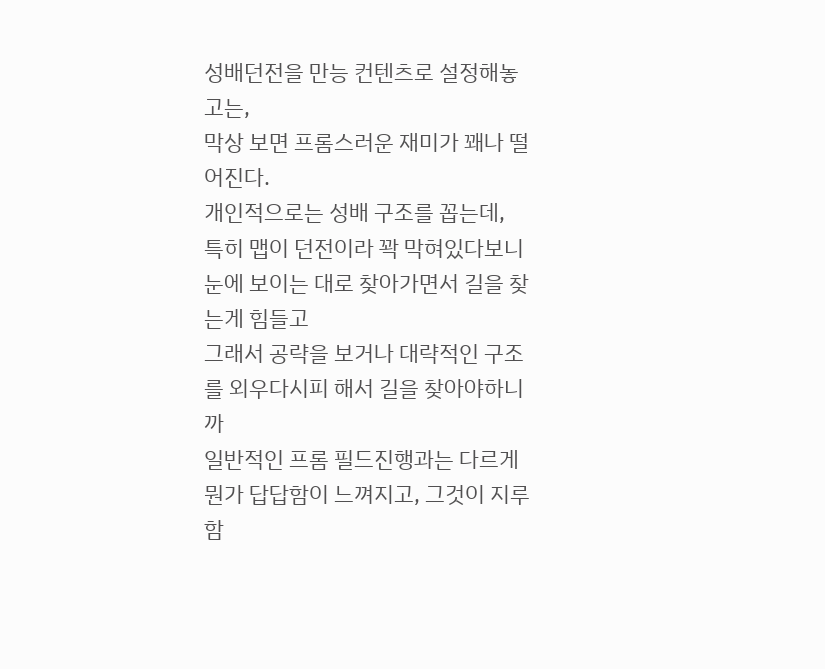성배던전을 만능 컨텐츠로 설정해놓고는,
막상 보면 프롬스러운 재미가 꽤나 떨어진다.
개인적으로는 성배 구조를 꼽는데,
특히 맵이 던전이라 꽉 막혀있다보니
눈에 보이는 대로 찾아가면서 길을 찾는게 힘들고
그래서 공략을 보거나 대략적인 구조를 외우다시피 해서 길을 찾아야하니까
일반적인 프롬 필드진행과는 다르게
뭔가 답답함이 느껴지고, 그것이 지루함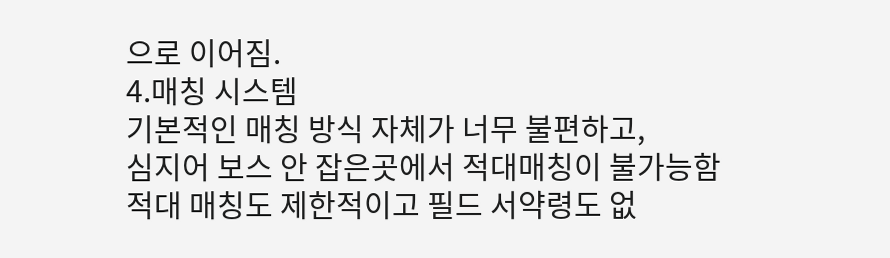으로 이어짐.
4.매칭 시스템
기본적인 매칭 방식 자체가 너무 불편하고,
심지어 보스 안 잡은곳에서 적대매칭이 불가능함
적대 매칭도 제한적이고 필드 서약령도 없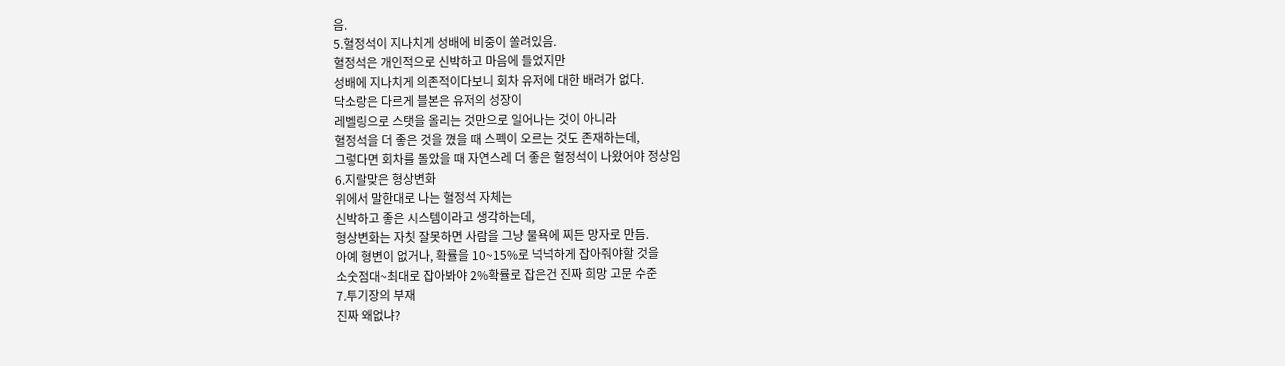음.
5.혈정석이 지나치게 성배에 비중이 쏠려있음.
혈정석은 개인적으로 신박하고 마음에 들었지만
성배에 지나치게 의존적이다보니 회차 유저에 대한 배려가 없다.
닥소랑은 다르게 블본은 유저의 성장이
레벨링으로 스탯을 올리는 것만으로 일어나는 것이 아니라
혈정석을 더 좋은 것을 꼈을 때 스펙이 오르는 것도 존재하는데,
그렇다면 회차를 돌았을 때 자연스레 더 좋은 혈정석이 나왔어야 정상임
6.지랄맞은 형상변화
위에서 말한대로 나는 혈정석 자체는
신박하고 좋은 시스템이라고 생각하는데,
형상변화는 자칫 잘못하면 사람을 그냥 물욕에 찌든 망자로 만듬.
아예 형변이 없거나, 확률을 10~15%로 넉넉하게 잡아줘야할 것을
소숫점대~최대로 잡아봐야 2%확률로 잡은건 진짜 희망 고문 수준
7.투기장의 부재
진짜 왜없냐?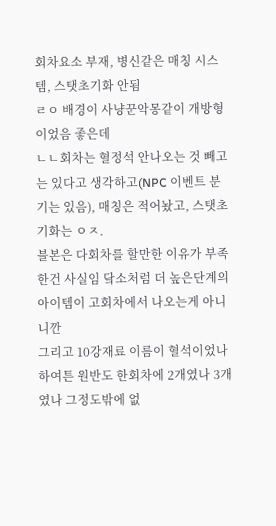회차요소 부재, 병신같은 매칭 시스템, 스탯초기화 안됨
ㄹㅇ 배경이 사냥꾼악몽같이 개방형이었음 좋은데
ㄴㄴ회차는 혈정석 안나오는 것 빼고는 있다고 생각하고(NPC 이벤트 분기는 있음), 매칭은 적어놨고, 스탯초기화는 ㅇㅈ.
블본은 다회차를 할만한 이유가 부족한건 사실임 닼소처럼 더 높은단계의 아이템이 고회차에서 나오는게 아니니깐
그리고 10강재료 이름이 혈석이었나 하여튼 원반도 한회차에 2개였나 3개였나 그정도밖에 없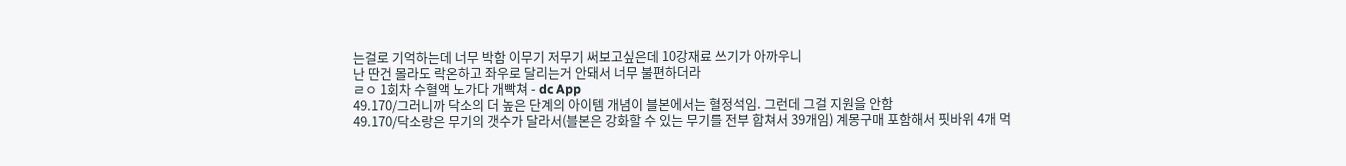는걸로 기억하는데 너무 박함 이무기 저무기 써보고싶은데 10강재료 쓰기가 아까우니
난 딴건 몰라도 락온하고 좌우로 달리는거 안돼서 너무 불편하더라
ㄹㅇ 1회차 수혈액 노가다 개빡쳐 - dc App
49.170/그러니까 닥소의 더 높은 단계의 아이템 개념이 블본에서는 혈정석임. 그런데 그걸 지원을 안함
49.170/닥소랑은 무기의 갯수가 달라서(블본은 강화할 수 있는 무기를 전부 합쳐서 39개임) 계몽구매 포함해서 핏바위 4개 먹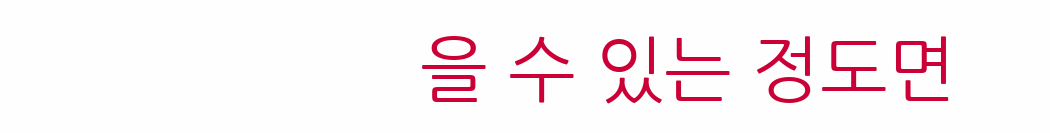을 수 있는 정도면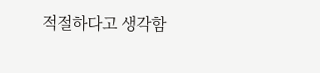적절하다고 생각함